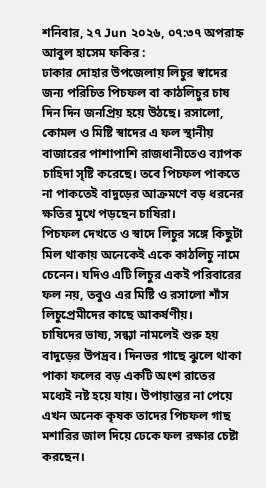শনিবার, ২৭ Jun ২০২৬, ০৭:৩৭ অপরাহ্ন
আবুল হাসেম ফকির :
ঢাকার দোহার উপজেলায় লিচুর স্বাদের জন্য পরিচিত পিচফল বা কাঠলিচুর চাষ দিন দিন জনপ্রিয় হয়ে উঠছে। রসালো, কোমল ও মিষ্টি স্বাদের এ ফল স্থানীয় বাজারের পাশাপাশি রাজধানীতেও ব্যাপক চাহিদা সৃষ্টি করেছে। তবে পিচফল পাকতে না পাকতেই বাদুড়ের আক্রমণে বড় ধরনের ক্ষতির মুখে পড়ছেন চাষিরা।
পিচফল দেখতে ও স্বাদে লিচুর সঙ্গে কিছুটা মিল থাকায় অনেকেই একে কাঠলিচু নামে চেনেন। যদিও এটি লিচুর একই পরিবারের ফল নয়, তবুও এর মিষ্টি ও রসালো শাঁস লিচুপ্রেমীদের কাছে আকর্ষণীয়।
চাষিদের ভাষ্য, সন্ধ্যা নামলেই শুরু হয় বাদুড়ের উপদ্রব। দিনভর গাছে ঝুলে থাকা পাকা ফলের বড় একটি অংশ রাতের মধ্যেই নষ্ট হয়ে যায়। উপায়ান্তর না পেয়ে এখন অনেক কৃষক তাদের পিচফল গাছ মশারির জাল দিয়ে ঢেকে ফল রক্ষার চেষ্টা করছেন।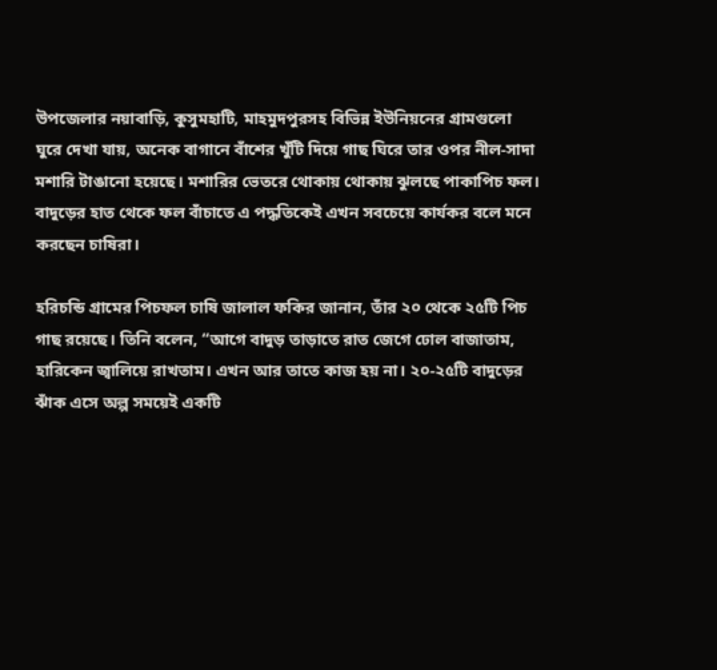উপজেলার নয়াবাড়ি, কুসুমহাটি, মাহমুদপুরসহ বিভিন্ন ইউনিয়নের গ্রামগুলো ঘুরে দেখা যায়, অনেক বাগানে বাঁশের খুঁটি দিয়ে গাছ ঘিরে তার ওপর নীল-সাদা মশারি টাঙানো হয়েছে। মশারির ভেতরে থোকায় থোকায় ঝুলছে পাকাপিচ ফল। বাদুড়ের হাত থেকে ফল বাঁচাতে এ পদ্ধতিকেই এখন সবচেয়ে কার্যকর বলে মনে করছেন চাষিরা।

হরিচন্ডি গ্রামের পিচফল চাষি জালাল ফকির জানান, তাঁর ২০ থেকে ২৫টি পিচ গাছ রয়েছে। তিনি বলেন, “আগে বাদুড় তাড়াতে রাত জেগে ঢোল বাজাতাম, হারিকেন জ্বালিয়ে রাখতাম। এখন আর তাতে কাজ হয় না। ২০-২৫টি বাদুড়ের ঝাঁক এসে অল্প সময়েই একটি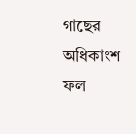গাছের অধিকাংশ ফল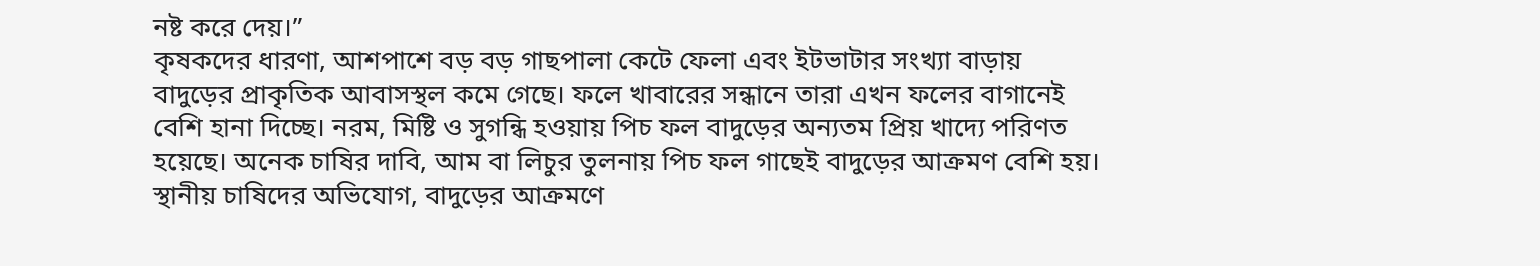নষ্ট করে দেয়।”
কৃষকদের ধারণা, আশপাশে বড় বড় গাছপালা কেটে ফেলা এবং ইটভাটার সংখ্যা বাড়ায় বাদুড়ের প্রাকৃতিক আবাসস্থল কমে গেছে। ফলে খাবারের সন্ধানে তারা এখন ফলের বাগানেই বেশি হানা দিচ্ছে। নরম, মিষ্টি ও সুগন্ধি হওয়ায় পিচ ফল বাদুড়ের অন্যতম প্রিয় খাদ্যে পরিণত হয়েছে। অনেক চাষির দাবি, আম বা লিচুর তুলনায় পিচ ফল গাছেই বাদুড়ের আক্রমণ বেশি হয়।
স্থানীয় চাষিদের অভিযোগ, বাদুড়ের আক্রমণে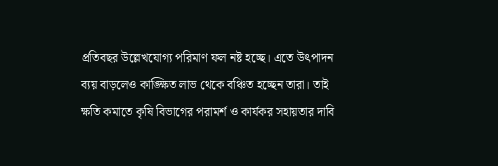প্রতিবছর উল্লেখযোগ্য পরিমাণ ফল নষ্ট হচ্ছে। এতে উৎপাদন ব্যয় বাড়লেও কাঙ্ক্ষিত লাভ থেকে বঞ্চিত হচ্ছেন তারা। তাই ক্ষতি কমাতে কৃষি বিভাগের পরামর্শ ও কার্যকর সহায়তার দাবি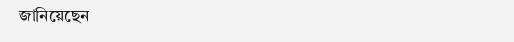জানিয়েছেন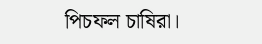পিচফল চাষিরা।